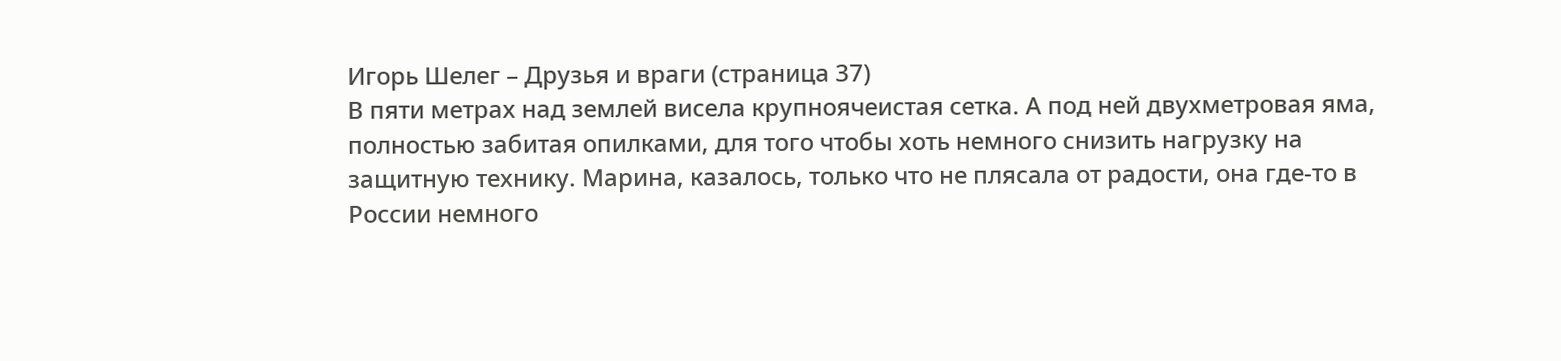Игорь Шелег – Друзья и враги (страница 37)
В пяти метрах над землей висела крупноячеистая сетка. А под ней двухметровая яма, полностью забитая опилками, для того чтобы хоть немного снизить нагрузку на защитную технику. Марина, казалось, только что не плясала от радости, она где-то в России немного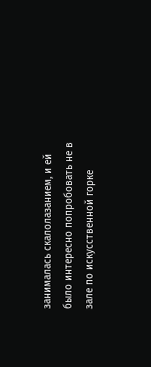занималась скалолазанием, и ей было интересно попробовать не в зале по искусственной горке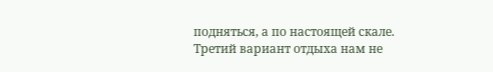подняться, а по настоящей скале.
Третий вариант отдыха нам не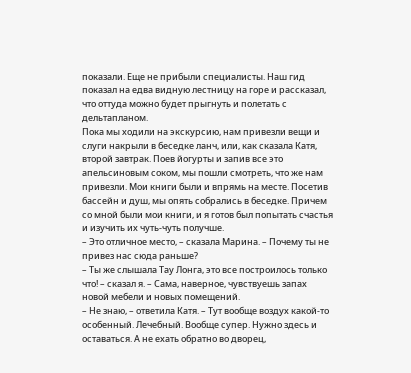показали. Еще не прибыли специалисты. Наш гид показал на едва видную лестницу на горе и рассказал, что оттуда можно будет прыгнуть и полетать с дельтапланом.
Пока мы ходили на экскурсию, нам привезли вещи и слуги накрыли в беседке ланч, или, как сказала Катя, второй завтрак. Поев йогурты и запив все это апельсиновым соком, мы пошли смотреть, что же нам привезли. Мои книги были и впрямь на месте. Посетив бассейн и душ, мы опять собрались в беседке. Причем со мной были мои книги, и я готов был попытать счастья и изучить их чуть-чуть получше.
– Это отличное место, – сказала Марина. – Почему ты не привез нас сюда раньше?
– Ты же слышала Тау Лонга, это все построилось только что! – сказал я. – Сама, наверное, чувствуешь запах новой мебели и новых помещений.
– Не знаю, – ответила Катя. – Тут вообще воздух какой-то особенный. Лечебный. Вообще супер. Нужно здесь и оставаться. А не ехать обратно во дворец,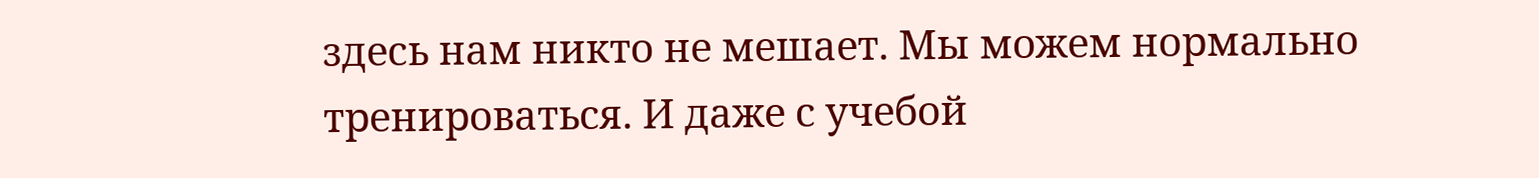здесь нам никто не мешает. Мы можем нормально тренироваться. И даже с учебой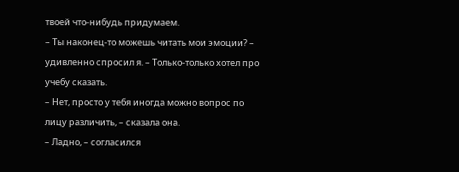твоей что-нибудь придумаем.
– Ты наконец-то можешь читать мои эмоции? – удивленно спросил я. – Только-только хотел про учебу сказать.
– Нет, просто у тебя иногда можно вопрос по лицу различить, – сказала она.
– Ладно, – согласился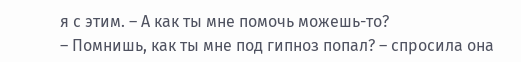я с этим. – А как ты мне помочь можешь-то?
– Помнишь, как ты мне под гипноз попал? – спросила она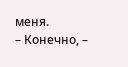меня.
– Конечно, –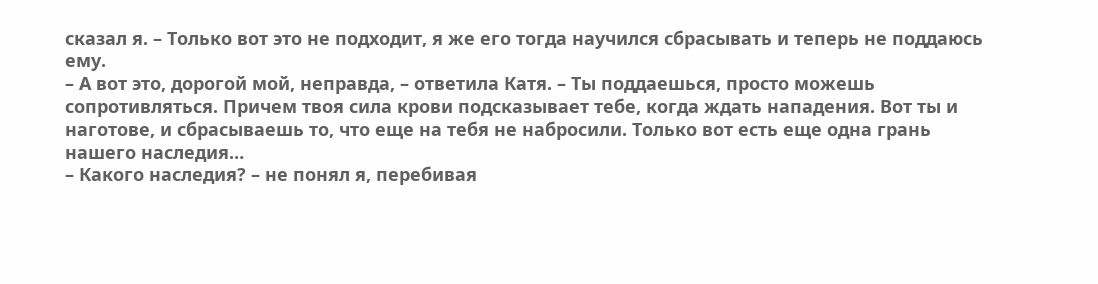сказал я. – Только вот это не подходит, я же его тогда научился сбрасывать и теперь не поддаюсь ему.
– А вот это, дорогой мой, неправда, – ответила Катя. – Ты поддаешься, просто можешь сопротивляться. Причем твоя сила крови подсказывает тебе, когда ждать нападения. Вот ты и наготове, и сбрасываешь то, что еще на тебя не набросили. Только вот есть еще одна грань нашего наследия…
– Какого наследия? – не понял я, перебивая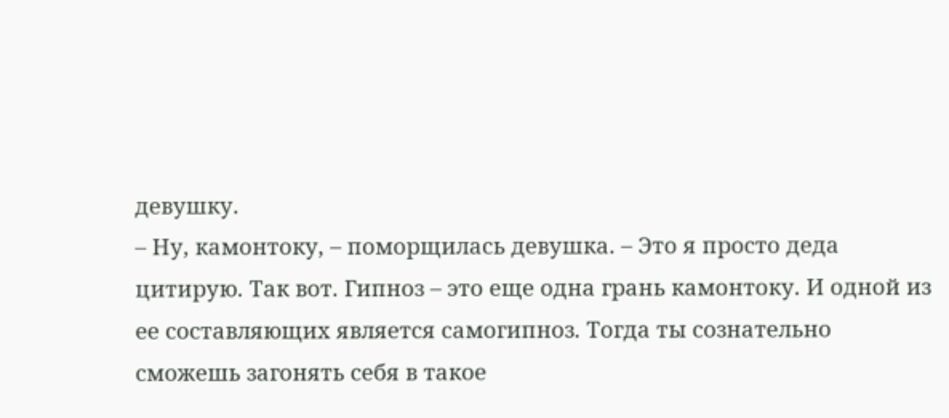девушку.
– Ну, камонтоку, – поморщилась девушка. – Это я просто деда цитирую. Так вот. Гипноз – это еще одна грань камонтоку. И одной из ее составляющих является самогипноз. Тогда ты сознательно сможешь загонять себя в такое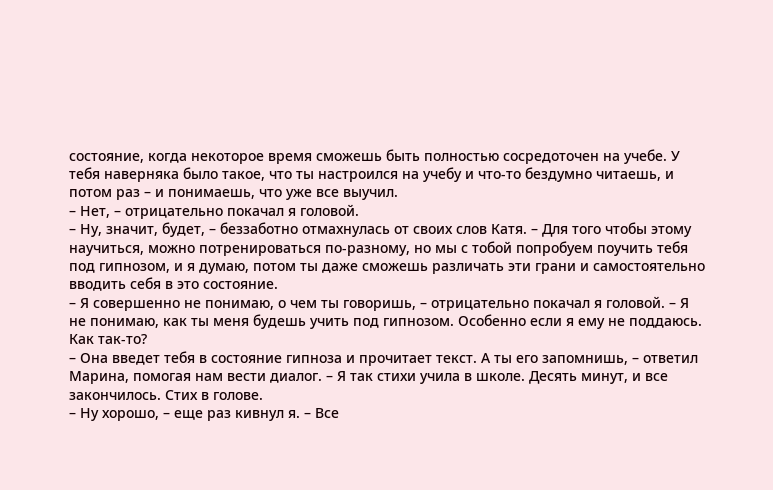состояние, когда некоторое время сможешь быть полностью сосредоточен на учебе. У тебя наверняка было такое, что ты настроился на учебу и что-то бездумно читаешь, и потом раз – и понимаешь, что уже все выучил.
– Нет, – отрицательно покачал я головой.
– Ну, значит, будет, – беззаботно отмахнулась от своих слов Катя. – Для того чтобы этому научиться, можно потренироваться по-разному, но мы с тобой попробуем поучить тебя под гипнозом, и я думаю, потом ты даже сможешь различать эти грани и самостоятельно вводить себя в это состояние.
– Я совершенно не понимаю, о чем ты говоришь, – отрицательно покачал я головой. – Я не понимаю, как ты меня будешь учить под гипнозом. Особенно если я ему не поддаюсь. Как так-то?
– Она введет тебя в состояние гипноза и прочитает текст. А ты его запомнишь, – ответил Марина, помогая нам вести диалог. – Я так стихи учила в школе. Десять минут, и все закончилось. Стих в голове.
– Ну хорошо, – еще раз кивнул я. – Все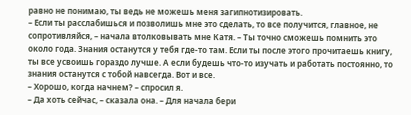равно не понимаю, ты ведь не можешь меня загипнотизировать.
– Если ты расслабишься и позволишь мне это сделать, то все получится, главное, не сопротивляйся, – начала втолковывать мне Катя. – Ты точно сможешь помнить это около года. Знания останутся у тебя где-то там. Если ты после этого прочитаешь книгу, ты все усвоишь гораздо лучше. А если будешь что-то изучать и работать постоянно, то знания останутся с тобой навсегда. Вот и все.
– Хорошо, когда начнем? – спросил я.
– Да хоть сейчас, – сказала она. – Для начала бери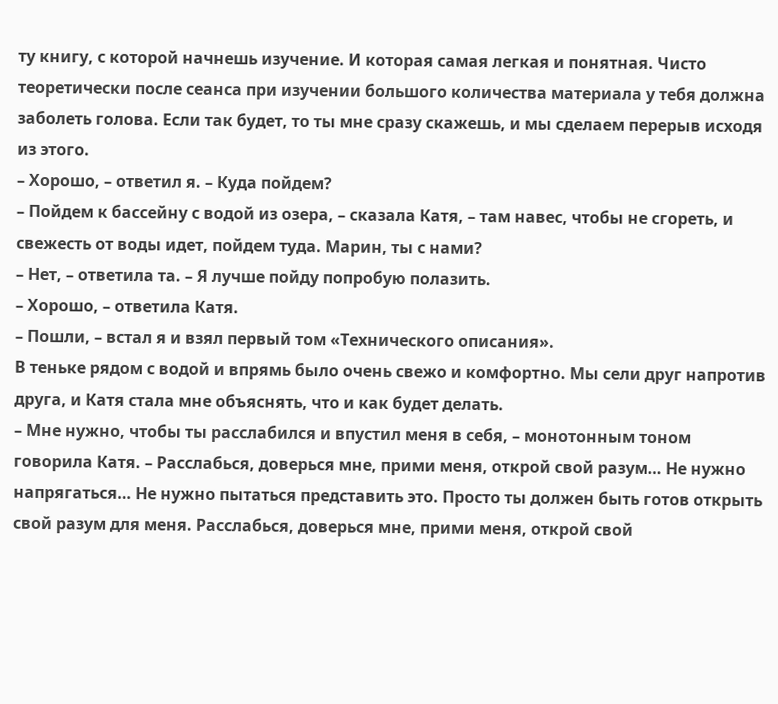ту книгу, с которой начнешь изучение. И которая самая легкая и понятная. Чисто теоретически после сеанса при изучении большого количества материала у тебя должна заболеть голова. Если так будет, то ты мне сразу скажешь, и мы сделаем перерыв исходя из этого.
– Хорошо, – ответил я. – Куда пойдем?
– Пойдем к бассейну с водой из озера, – сказала Катя, – там навес, чтобы не сгореть, и свежесть от воды идет, пойдем туда. Марин, ты с нами?
– Нет, – ответила та. – Я лучше пойду попробую полазить.
– Хорошо, – ответила Катя.
– Пошли, – встал я и взял первый том «Технического описания».
В теньке рядом с водой и впрямь было очень свежо и комфортно. Мы сели друг напротив друга, и Катя стала мне объяснять, что и как будет делать.
– Мне нужно, чтобы ты расслабился и впустил меня в себя, – монотонным тоном говорила Катя. – Расслабься, доверься мне, прими меня, открой свой разум… Не нужно напрягаться… Не нужно пытаться представить это. Просто ты должен быть готов открыть свой разум для меня. Расслабься, доверься мне, прими меня, открой свой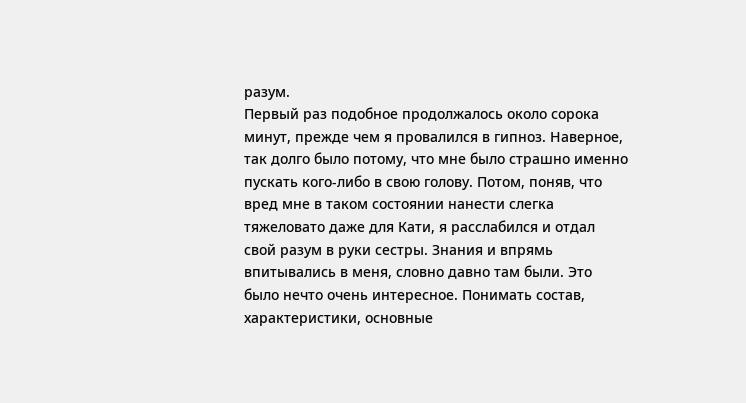разум.
Первый раз подобное продолжалось около сорока минут, прежде чем я провалился в гипноз. Наверное, так долго было потому, что мне было страшно именно пускать кого-либо в свою голову. Потом, поняв, что вред мне в таком состоянии нанести слегка тяжеловато даже для Кати, я расслабился и отдал свой разум в руки сестры. Знания и впрямь впитывались в меня, словно давно там были. Это было нечто очень интересное. Понимать состав, характеристики, основные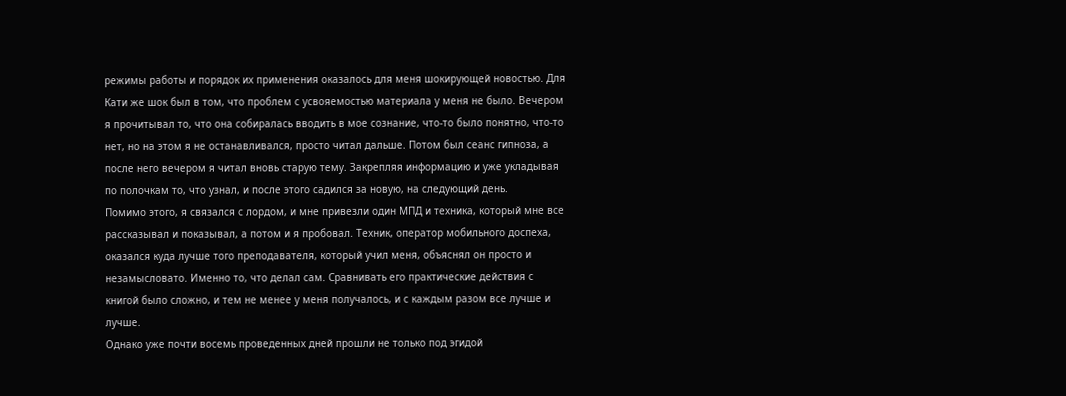режимы работы и порядок их применения оказалось для меня шокирующей новостью. Для Кати же шок был в том, что проблем с усвояемостью материала у меня не было. Вечером я прочитывал то, что она собиралась вводить в мое сознание, что-то было понятно, что-то нет, но на этом я не останавливался, просто читал дальше. Потом был сеанс гипноза, а после него вечером я читал вновь старую тему. Закрепляя информацию и уже укладывая по полочкам то, что узнал, и после этого садился за новую, на следующий день.
Помимо этого, я связался с лордом, и мне привезли один МПД и техника, который мне все рассказывал и показывал, а потом и я пробовал. Техник, оператор мобильного доспеха, оказался куда лучше того преподавателя, который учил меня, объяснял он просто и незамысловато. Именно то, что делал сам. Сравнивать его практические действия с книгой было сложно, и тем не менее у меня получалось, и с каждым разом все лучше и лучше.
Однако уже почти восемь проведенных дней прошли не только под эгидой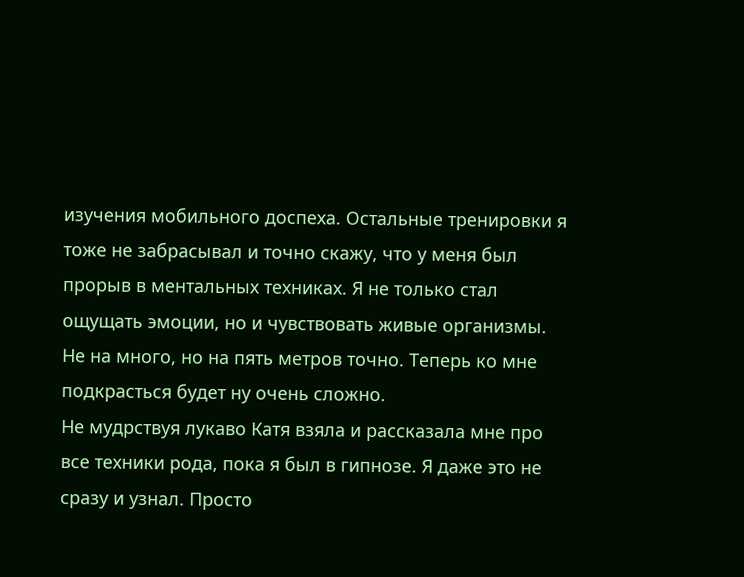изучения мобильного доспеха. Остальные тренировки я тоже не забрасывал и точно скажу, что у меня был прорыв в ментальных техниках. Я не только стал ощущать эмоции, но и чувствовать живые организмы. Не на много, но на пять метров точно. Теперь ко мне подкрасться будет ну очень сложно.
Не мудрствуя лукаво Катя взяла и рассказала мне про все техники рода, пока я был в гипнозе. Я даже это не сразу и узнал. Просто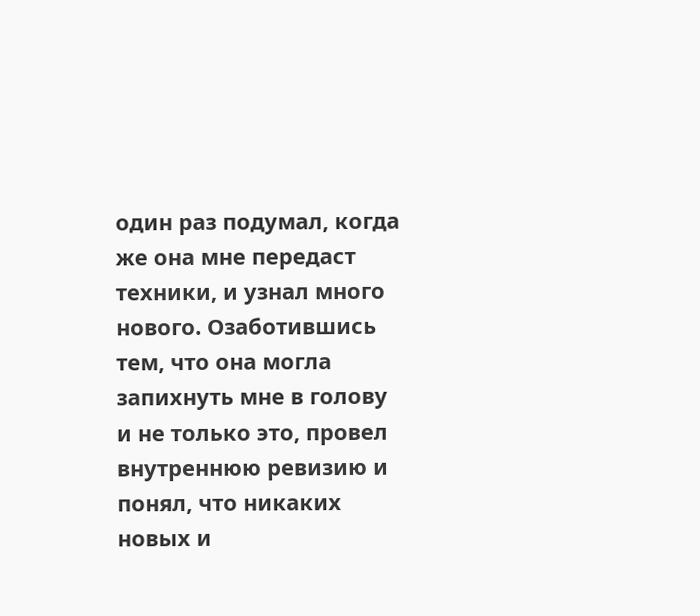один раз подумал, когда же она мне передаст техники, и узнал много нового. Озаботившись тем, что она могла запихнуть мне в голову и не только это, провел внутреннюю ревизию и понял, что никаких новых и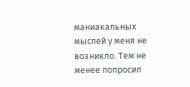маниакальных мыслей у меня не возникло. Тем не менее попросил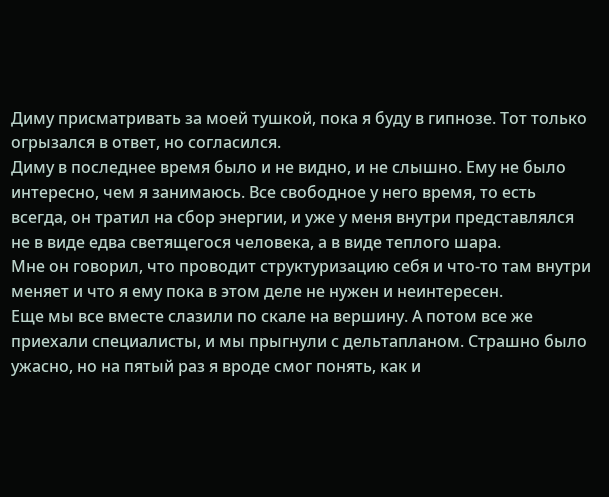Диму присматривать за моей тушкой, пока я буду в гипнозе. Тот только огрызался в ответ, но согласился.
Диму в последнее время было и не видно, и не слышно. Ему не было интересно, чем я занимаюсь. Все свободное у него время, то есть всегда, он тратил на сбор энергии, и уже у меня внутри представлялся не в виде едва светящегося человека, а в виде теплого шара.
Мне он говорил, что проводит структуризацию себя и что-то там внутри меняет и что я ему пока в этом деле не нужен и неинтересен.
Еще мы все вместе слазили по скале на вершину. А потом все же приехали специалисты, и мы прыгнули с дельтапланом. Страшно было ужасно, но на пятый раз я вроде смог понять, как и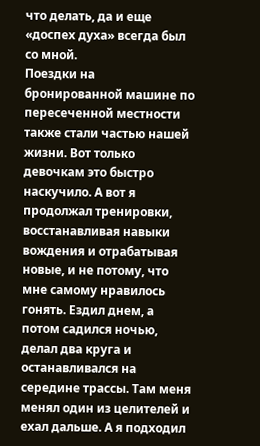что делать, да и еще «доспех духа» всегда был со мной.
Поездки на бронированной машине по пересеченной местности также стали частью нашей жизни. Вот только девочкам это быстро наскучило. А вот я продолжал тренировки, восстанавливая навыки вождения и отрабатывая новые, и не потому, что мне самому нравилось гонять. Ездил днем, а потом садился ночью, делал два круга и останавливался на середине трассы. Там меня менял один из целителей и ехал дальше. А я подходил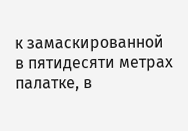к замаскированной в пятидесяти метрах палатке, в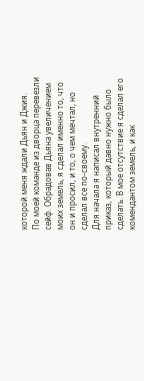которой меня ждали Дьян и Джия.
По моей команде из дворца перевезли сейф. Обрадовав Дьяна увеличением моих земель, я сделал именно то, что он и просил, и то, о чем мечтал, но сделал все по-своему.
Для начала я написал внутренний приказ, который давно нужно было сделать. В мое отсутствие я сделал его комендантом земель, и как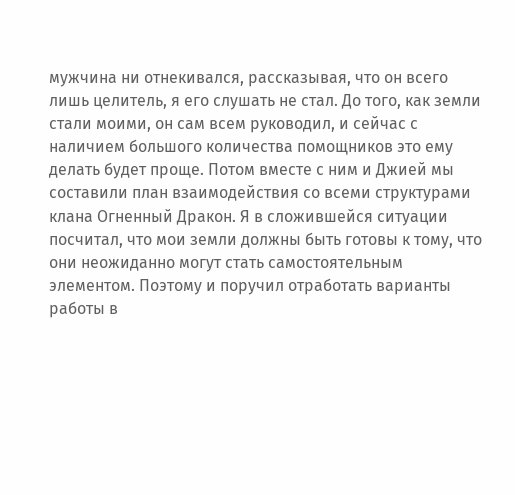мужчина ни отнекивался, рассказывая, что он всего лишь целитель, я его слушать не стал. До того, как земли стали моими, он сам всем руководил, и сейчас с наличием большого количества помощников это ему делать будет проще. Потом вместе с ним и Джией мы составили план взаимодействия со всеми структурами клана Огненный Дракон. Я в сложившейся ситуации посчитал, что мои земли должны быть готовы к тому, что они неожиданно могут стать самостоятельным элементом. Поэтому и поручил отработать варианты работы в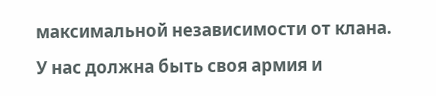максимальной независимости от клана. У нас должна быть своя армия и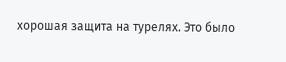хорошая защита на турелях. Это было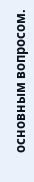основным вопросом.